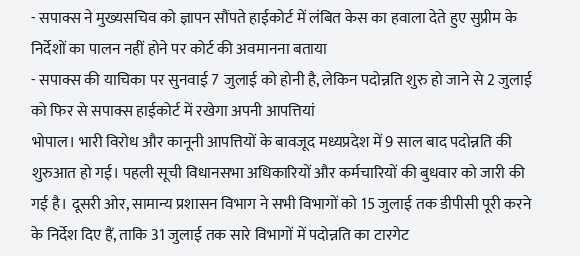- सपाक्स ने मुख्यसचिव को ज्ञापन सौंपते हाईकोर्ट में लंबित केस का हवाला देते हुए सुप्रीम के निर्देशों का पालन नहीं होने पर कोर्ट की अवमानना बताया
- सपाक्स की याचिका पर सुनवाई 7 जुलाई को होनी है, लेकिन पदोन्नति शुरु हो जाने से 2 जुलाई को फिर से सपाक्स हाईकोर्ट में रखेगा अपनी आपत्तियां
भोपाल। भारी विरोध और कानूनी आपत्तियों के बावजूद मध्यप्रदेश में 9 साल बाद पदोन्नति की शुरुआत हो गई। पहली सूची विधानसभा अधिकारियों और कर्मचारियों की बुधवार को जारी की गई है। दूसरी ओर, सामान्य प्रशासन विभाग ने सभी विभागों को 15 जुलाई तक डीपीसी पूरी करने के निर्देश दिए हैं, ताकि 31 जुलाई तक सारे विभागों में पदोन्नति का टारगेट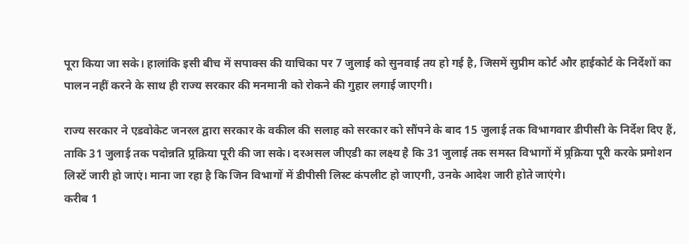पूरा किया जा सके। हालांकि इसी बीच में सपाक्स की याचिका पर 7 जुलाई को सुनवाई तय हो गई है, जिसमें सुप्रीम कोर्ट और हाईकोर्ट के निर्देशों का पालन नहीं करने के साथ ही राज्य सरकार की मनमानी को रोकने की गुहार लगाई जाएगी।

राज्य सरकार ने एडवोकेट जनरल द्वारा सरकार के वकील की सलाह को सरकार को सौंपने के बाद 15 जुलाई तक विभागवार डीपीसी के निर्देश दिए हैं, ताकि 31 जुलाई तक पदोन्नति प्र्रक्रिया पूरी की जा सके। दरअसल जीएडी का लक्ष्य है कि 31 जुलाई तक समस्त विभागों में प्र्रक्रिया पूरी करके प्रमोशन लिस्टें जारी हो जाएं। माना जा रहा है कि जिन विभागों में डीपीसी लिस्ट कंपलीट हो जाएगी, उनके आदेश जारी होते जाएंगे।
करीब 1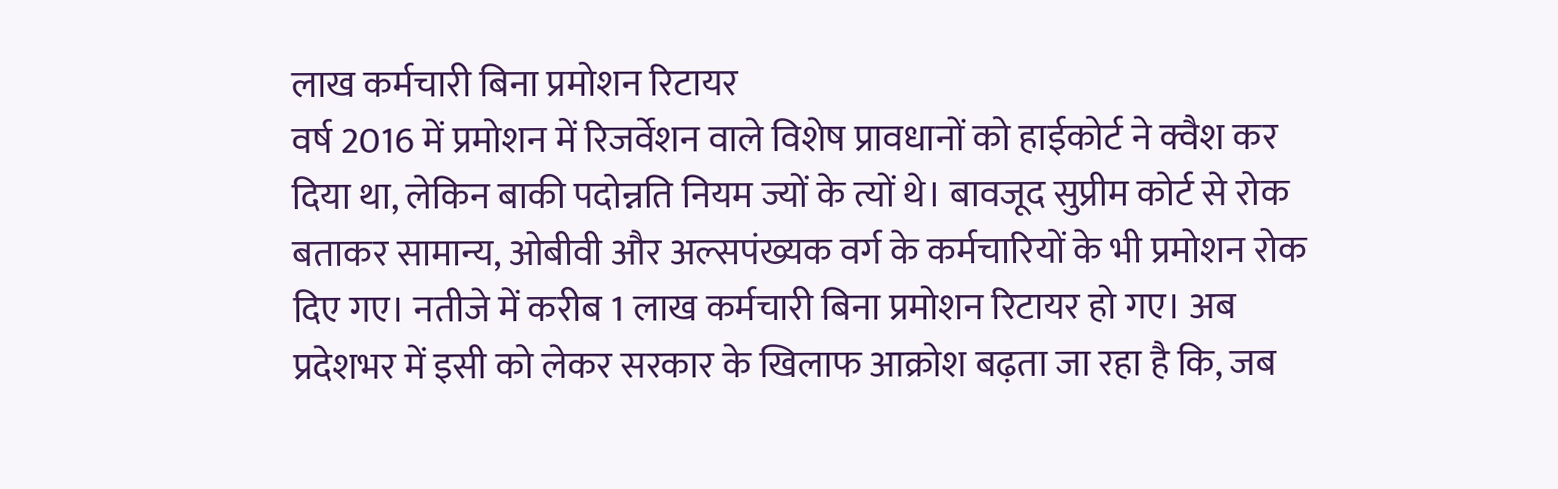लाख कर्मचारी बिना प्रमोशन रिटायर
वर्ष 2016 में प्रमोशन में रिजर्वेशन वाले विशेष प्रावधानों को हाईकोर्ट ने क्वैश कर दिया था, लेकिन बाकी पदोन्नति नियम ज्यों के त्यों थे। बावजूद सुप्रीम कोर्ट से रोक बताकर सामान्य, ओबीवी और अल्सपंख्यक वर्ग के कर्मचारियों के भी प्रमोशन रोक दिए गए। नतीजे में करीब 1 लाख कर्मचारी बिना प्रमोशन रिटायर हो गए। अब प्रदेशभर में इसी को लेकर सरकार के खिलाफ आक्रोश बढ़ता जा रहा है कि, जब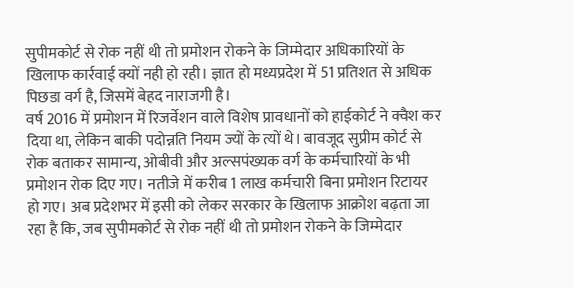सुपीमकोर्ट से रोक नहीं थी तो प्रमोशन रोकने के जिम्मेदार अधिकारियों के खिलाफ कार्रवाई क्यों नही हो रही। ज्ञात हो मध्यप्रदेश में 51 प्रतिशत से अधिक पिछडा वर्ग है, जिसमें बेहद नाराजगी है।
वर्ष 2016 में प्रमोशन में रिजर्वेशन वाले विशेष प्रावधानों को हाईकोर्ट ने क्वैश कर दिया था, लेकिन बाकी पदोन्नति नियम ज्यों के त्यों थे। बावजूद सुप्रीम कोर्ट से रोक बताकर सामान्य, ओबीवी और अल्सपंख्यक वर्ग के कर्मचारियों के भी प्रमोशन रोक दिए गए। नतीजे में करीब 1 लाख कर्मचारी बिना प्रमोशन रिटायर हो गए। अब प्रदेशभर में इसी को लेकर सरकार के खिलाफ आक्रोश बढ़ता जा रहा है कि, जब सुपीमकोर्ट से रोक नहीं थी तो प्रमोशन रोकने के जिम्मेदार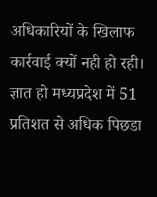अधिकारियों के खिलाफ कार्रवाई क्यों नही हो रही। ज्ञात हो मध्यप्रदेश में 51 प्रतिशत से अधिक पिछडा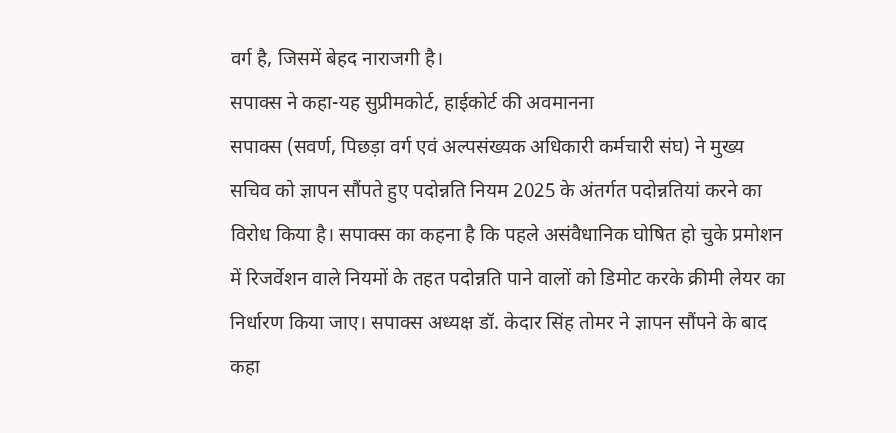वर्ग है, जिसमें बेहद नाराजगी है।
सपाक्स ने कहा-यह सुप्रीमकोर्ट, हाईकोर्ट की अवमानना
सपाक्स (सवर्ण, पिछड़ा वर्ग एवं अल्पसंख्यक अधिकारी कर्मचारी संघ) ने मुख्य सचिव को ज्ञापन सौंपते हुए पदोन्नति नियम 2025 के अंतर्गत पदोन्नतियां करने का विरोध किया है। सपाक्स का कहना है कि पहले असंवैधानिक घोषित हो चुके प्रमोशन में रिजर्वेशन वाले नियमों के तहत पदोन्नति पाने वालों को डिमोट करके क्रीमी लेयर का निर्धारण किया जाए। सपाक्स अध्यक्ष डॉ. केदार सिंह तोमर ने ज्ञापन सौंपने के बाद कहा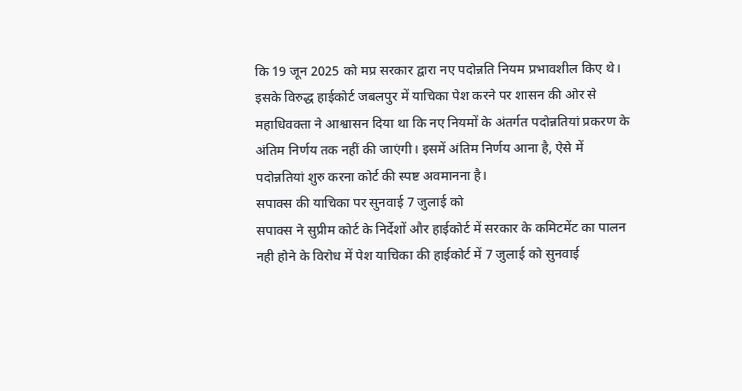कि 19 जून 2025 को मप्र सरकार द्वारा नए पदोन्नति नियम प्रभावशील किए थे। इसके विरुद्ध हाईकोर्ट जबलपुर में याचिका पेश करने पर शासन की ओर से महाधिवक्ता ने आश्वासन दिया था कि नए नियमों के अंतर्गत पदोन्नतियां प्रकरण के अंतिम निर्णय तक नहीं की जाएंगी। इसमें अंतिम निर्णय आना है, ऐसे में पदोन्नतियां शुरु करना कोर्ट की स्पष्ट अवमानना है।
सपाक्स की याचिका पर सुनवाई 7 जुलाई को
सपाक्स ने सुप्रीम कोर्ट के निर्देशों और हाईकोर्ट में सरकार के कमिटमेंट का पालन नही होने के विरोध में पेश याचिका की हाईकोर्ट में 7 जुलाई को सुनवाई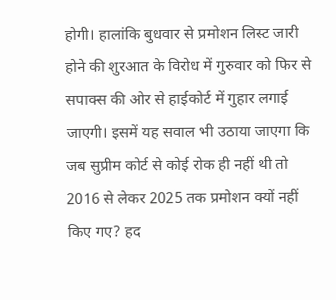होगी। हालांकि बुधवार से प्रमोशन लिस्ट जारी होने की शुरआत के विरोध में गुरुवार को फिर से सपाक्स की ओर से हाईकोर्ट में गुहार लगाई जाएगी। इसमें यह सवाल भी उठाया जाएगा कि जब सुप्रीम कोर्ट से कोई रोक ही नहीं थी तो 2016 से लेकर 2025 तक प्रमोशन क्यों नहीं किए गए? हद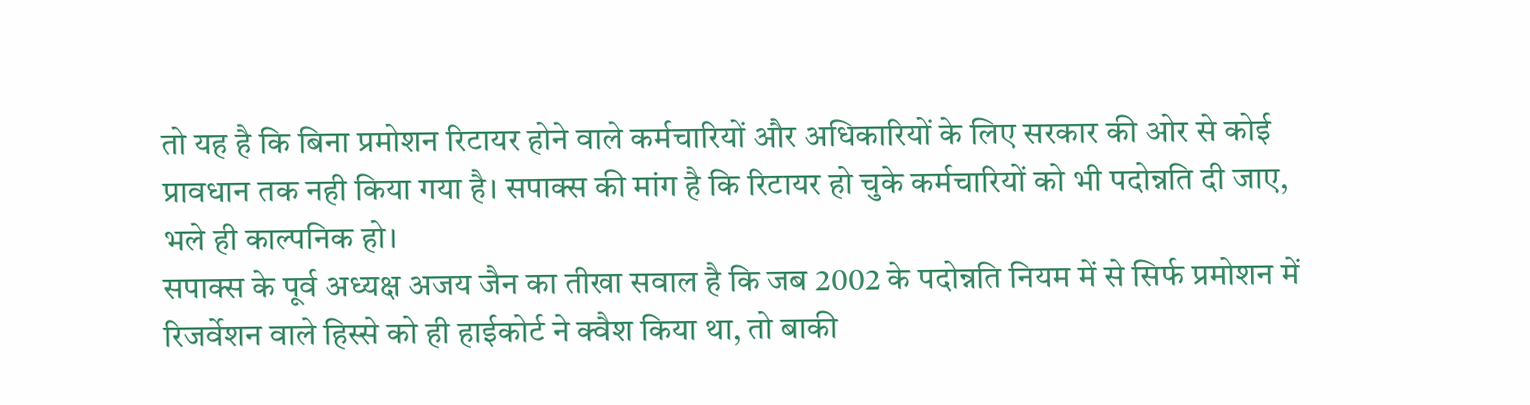तो यह है कि बिना प्रमोशन रिटायर होने वाले कर्मचारियों और अधिकारियों के लिए सरकार की ओर से कोई प्रावधान तक नही किया गया है। सपाक्स की मांग है कि रिटायर हो चुके कर्मचारियों को भी पदोन्नति दी जाए, भले ही काल्पनिक हो।
सपाक्स के पूर्व अध्यक्ष अजय जैन का तीखा सवाल है कि जब 2002 के पदोन्नति नियम में से सिर्फ प्रमोशन में रिजर्वेशन वाले हिस्से को ही हाईकोर्ट ने क्वैश किया था, तो बाकी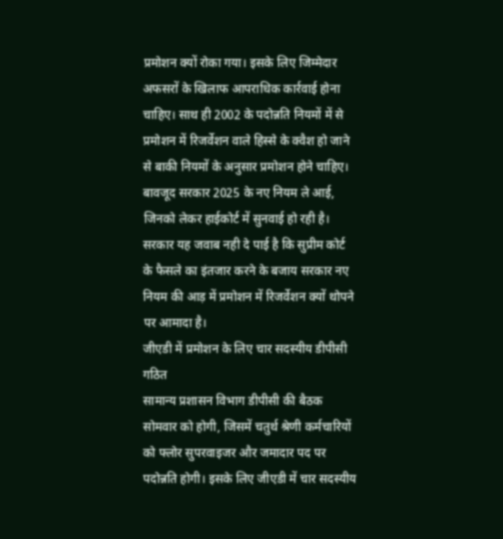प्रमोशन क्यों रोका गया। इसके लिए जिम्मेदार अफसरों के खिलाफ आपराधिक कार्रवाई होना चाहिए। साथ ही 2002 के पदोन्नति नियमों में से प्रमोशन में रिजर्वेशन वाले हिस्से के क्वैश हो जाने से बाकी नियमों के अनुसार प्रमोशन होने चाहिए। बावजूद सरकार 2025 के नए नियम ले आई, जिनको लेकर हाईकोर्ट में सुनवाई हो रही है। सरकार यह जवाब नही दे पाई है कि सुप्रीम कोर्ट के फैसले का इंतजार करने के बजाय सरकार नए नियम की आड़ में प्रमोशन में रिजर्वेशन क्यों थोपने पर आमादा है।
जीएडी में प्रमोशन के लिए चार सदस्यीय डीपीसी गठित
सामान्य प्रशासन विभाग डीपीसी की बैठक सोमवार को होगी, जिसमें चतुर्थ श्रेणी कर्मचारियों को फ्लोर सुपरवाइजर और जमादार पद पर पदोन्नति होगी। इसके लिए जीएडी में चार सदस्यीय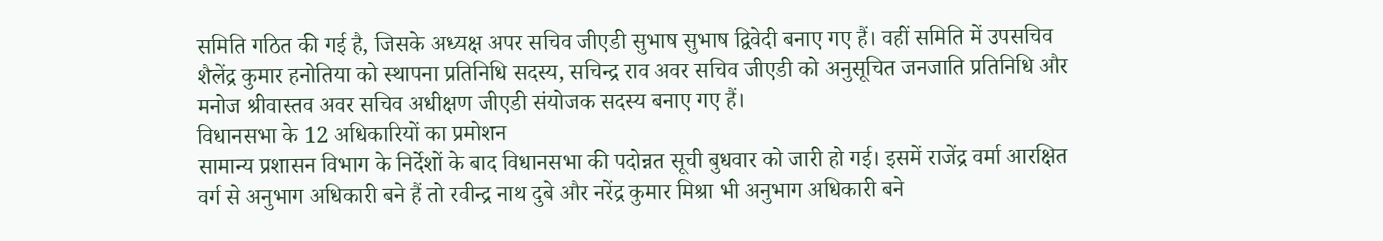समिति गठित की गई है, जिसके अध्यक्ष अपर सचिव जीएडी सुभाष सुभाष द्विवेदी बनाए गए हैं। वहीं समिति में उपसचिव शैलेंद्र कुमार हनोतिया को स्थापना प्रतिनिधि सदस्य, सचिन्द्र राव अवर सचिव जीएडी को अनुसूचित जनजाति प्रतिनिधि और मनोज श्रीवास्तव अवर सचिव अधीक्षण जीएडी संयोजक सदस्य बनाए गए हैं।
विधानसभा के 12 अधिकारियों का प्रमोशन
सामान्य प्रशासन विभाग के निर्देशों के बाद विधानसभा की पदोन्नत सूची बुधवार को जारी हो गई। इसमें राजेंद्र वर्मा आरक्षित वर्ग से अनुभाग अधिकारी बने हैं तो रवीन्द्र नाथ दुबे और नरेंद्र कुमार मिश्रा भी अनुभाग अधिकारी बने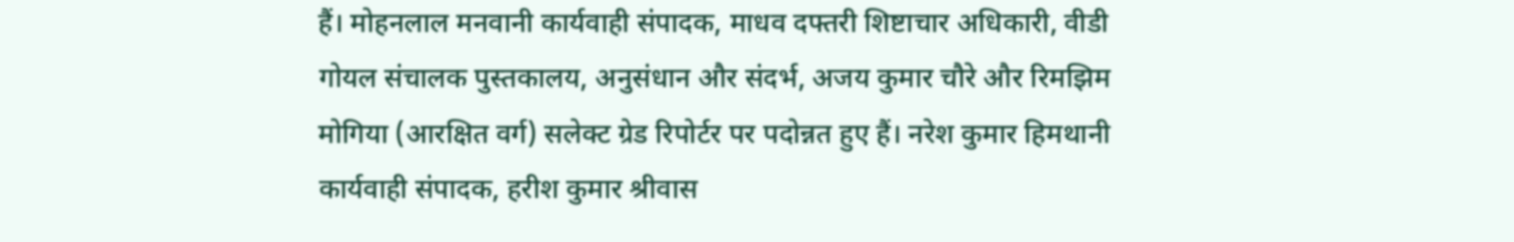हैं। मोहनलाल मनवानी कार्यवाही संपादक, माधव दफ्तरी शिष्टाचार अधिकारी, वीडी गोयल संचालक पुस्तकालय, अनुसंधान और संदर्भ, अजय कुमार चौरे और रिमझिम मोगिया (आरक्षित वर्ग) सलेक्ट ग्रेड रिपोर्टर पर पदोन्नत हुए हैं। नरेश कुमार हिमथानी कार्यवाही संपादक, हरीश कुमार श्रीवास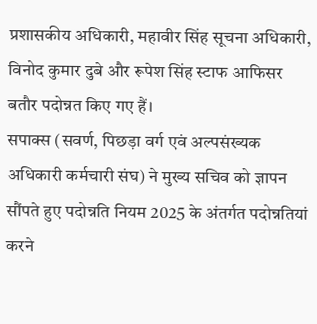प्रशासकीय अधिकारी, महावीर सिंह सूचना अधिकारी, विनोद कुमार दुबे और रूपेश सिंह स्टाफ आफिसर बतौर पदोन्नत किए गए हैं।
सपाक्स (सवर्ण, पिछड़ा वर्ग एवं अल्पसंख्यक अधिकारी कर्मचारी संघ) ने मुख्य सचिव को ज्ञापन सौंपते हुए पदोन्नति नियम 2025 के अंतर्गत पदोन्नतियां करने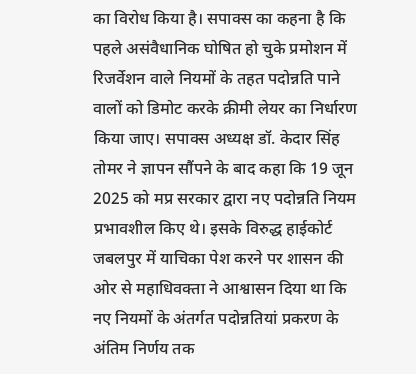का विरोध किया है। सपाक्स का कहना है कि पहले असंवैधानिक घोषित हो चुके प्रमोशन में रिजर्वेशन वाले नियमों के तहत पदोन्नति पाने वालों को डिमोट करके क्रीमी लेयर का निर्धारण किया जाए। सपाक्स अध्यक्ष डॉ. केदार सिंह तोमर ने ज्ञापन सौंपने के बाद कहा कि 19 जून 2025 को मप्र सरकार द्वारा नए पदोन्नति नियम प्रभावशील किए थे। इसके विरुद्ध हाईकोर्ट जबलपुर में याचिका पेश करने पर शासन की ओर से महाधिवक्ता ने आश्वासन दिया था कि नए नियमों के अंतर्गत पदोन्नतियां प्रकरण के अंतिम निर्णय तक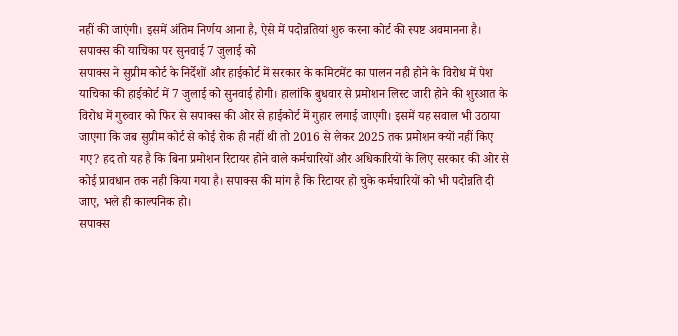नहीं की जाएंगी। इसमें अंतिम निर्णय आना है, ऐसे में पदोन्नतियां शुरु करना कोर्ट की स्पष्ट अवमानना है।
सपाक्स की याचिका पर सुनवाई 7 जुलाई को
सपाक्स ने सुप्रीम कोर्ट के निर्देशों और हाईकोर्ट में सरकार के कमिटमेंट का पालन नही होने के विरोध में पेश याचिका की हाईकोर्ट में 7 जुलाई को सुनवाई होगी। हालांकि बुधवार से प्रमोशन लिस्ट जारी होने की शुरआत के विरोध में गुरुवार को फिर से सपाक्स की ओर से हाईकोर्ट में गुहार लगाई जाएगी। इसमें यह सवाल भी उठाया जाएगा कि जब सुप्रीम कोर्ट से कोई रोक ही नहीं थी तो 2016 से लेकर 2025 तक प्रमोशन क्यों नहीं किए गए? हद तो यह है कि बिना प्रमोशन रिटायर होने वाले कर्मचारियों और अधिकारियों के लिए सरकार की ओर से कोई प्रावधान तक नही किया गया है। सपाक्स की मांग है कि रिटायर हो चुके कर्मचारियों को भी पदोन्नति दी जाए, भले ही काल्पनिक हो।
सपाक्स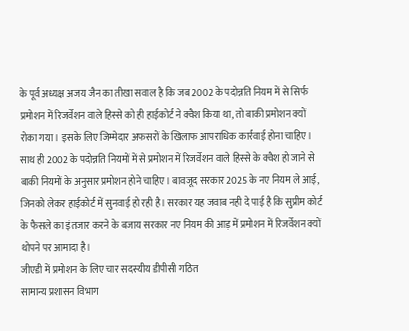के पूर्व अध्यक्ष अजय जैन का तीखा सवाल है कि जब 2002 के पदोन्नति नियम में से सिर्फ प्रमोशन में रिजर्वेशन वाले हिस्से को ही हाईकोर्ट ने क्वैश किया था, तो बाकी प्रमोशन क्यों रोका गया। इसके लिए जिम्मेदार अफसरों के खिलाफ आपराधिक कार्रवाई होना चाहिए। साथ ही 2002 के पदोन्नति नियमों में से प्रमोशन में रिजर्वेशन वाले हिस्से के क्वैश हो जाने से बाकी नियमों के अनुसार प्रमोशन होने चाहिए। बावजूद सरकार 2025 के नए नियम ले आई, जिनको लेकर हाईकोर्ट में सुनवाई हो रही है। सरकार यह जवाब नही दे पाई है कि सुप्रीम कोर्ट के फैसले का इंतजार करने के बजाय सरकार नए नियम की आड़ में प्रमोशन में रिजर्वेशन क्यों थोपने पर आमादा है।
जीएडी में प्रमोशन के लिए चार सदस्यीय डीपीसी गठित
सामान्य प्रशासन विभाग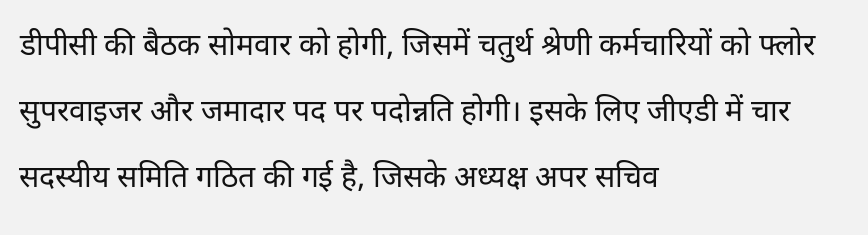डीपीसी की बैठक सोमवार को होगी, जिसमें चतुर्थ श्रेणी कर्मचारियों को फ्लोर सुपरवाइजर और जमादार पद पर पदोन्नति होगी। इसके लिए जीएडी में चार सदस्यीय समिति गठित की गई है, जिसके अध्यक्ष अपर सचिव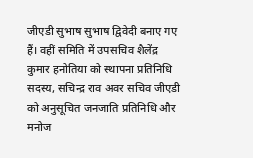जीएडी सुभाष सुभाष द्विवेदी बनाए गए हैं। वहीं समिति में उपसचिव शैलेंद्र कुमार हनोतिया को स्थापना प्रतिनिधि सदस्य, सचिन्द्र राव अवर सचिव जीएडी को अनुसूचित जनजाति प्रतिनिधि और मनोज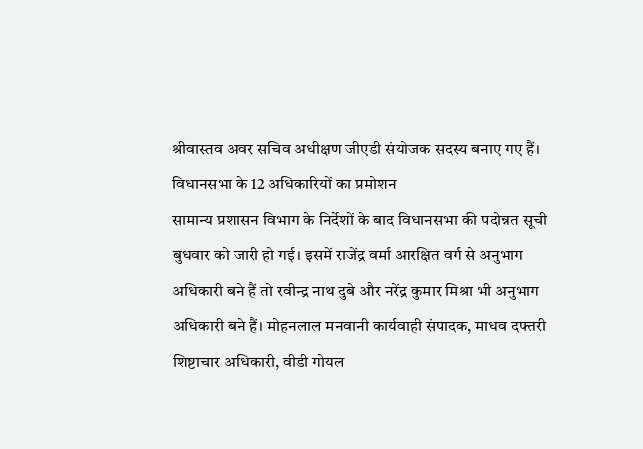श्रीवास्तव अवर सचिव अधीक्षण जीएडी संयोजक सदस्य बनाए गए हैं।
विधानसभा के 12 अधिकारियों का प्रमोशन
सामान्य प्रशासन विभाग के निर्देशों के बाद विधानसभा की पदोन्नत सूची बुधवार को जारी हो गई। इसमें राजेंद्र वर्मा आरक्षित वर्ग से अनुभाग अधिकारी बने हैं तो रवीन्द्र नाथ दुबे और नरेंद्र कुमार मिश्रा भी अनुभाग अधिकारी बने हैं। मोहनलाल मनवानी कार्यवाही संपादक, माधव दफ्तरी शिष्टाचार अधिकारी, वीडी गोयल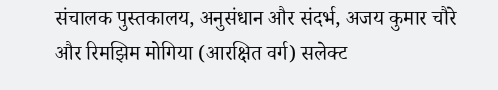संचालक पुस्तकालय, अनुसंधान और संदर्भ, अजय कुमार चौरे और रिमझिम मोगिया (आरक्षित वर्ग) सलेक्ट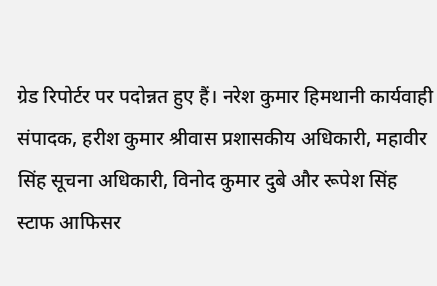ग्रेड रिपोर्टर पर पदोन्नत हुए हैं। नरेश कुमार हिमथानी कार्यवाही संपादक, हरीश कुमार श्रीवास प्रशासकीय अधिकारी, महावीर सिंह सूचना अधिकारी, विनोद कुमार दुबे और रूपेश सिंह स्टाफ आफिसर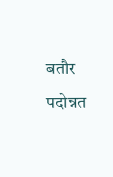बतौर पदोन्नत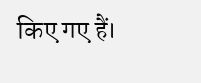किए गए हैं।